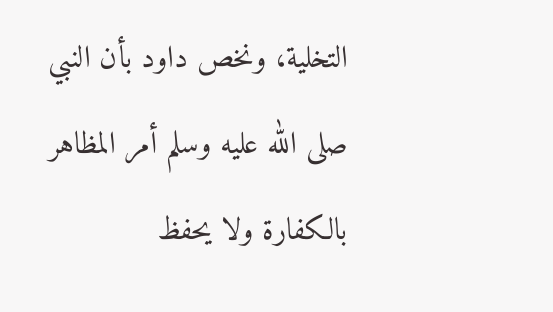التخلية، ونخص داود بأن النبي صلى الله عليه وسلم أمر المظاهر بالكفارة ولا يحفظ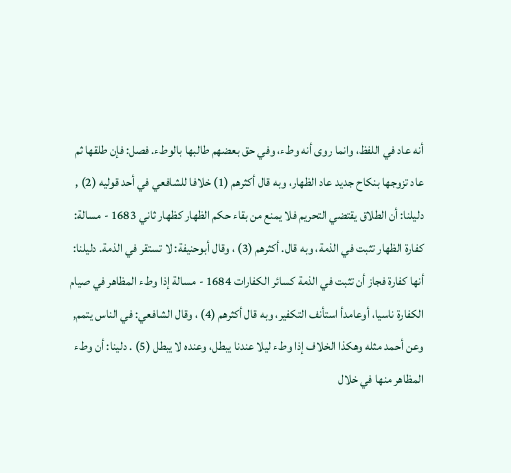أنه عاد في اللفظ، وانما روى أنه وطء، وفي حق بعضهم طالبها بالوطء. فصل: فإن طلقها ثم عاد تزوجها بنكاح جديد عاد الظهار، وبه قال أكثرهم (1) خلافا للشافعي في أحد قوليه (2) , دليلنا: أن الطلاق يقتضي التحريم فلا يمنع من بقاء حكم الظهار كظهار ثاني 1683 - مسالة: كفارة الظهار تثبت في الذمة، وبه قال. أكثرهم (3) ، وقال أبوحنيفة: لا تستقر في الذمة. دليلنا: أنها كفارة فجاز أن تثبت في الذمة كسائر الكفارات 1684 - مسالة إذا وطء المظاهر في صيام الكفارة ناسيا، أوعامدأ استأنف التكفير، وبه قال أكثرهم (4) ، وقال الشافعي: في الناس يتمم, وعن أحمد مثله وهكذا الخلاف إذا وطء ليلا عندنا يبطل، وعنده لا يبطل (5) . دلينا: أن وطء المظاهر منها في خلال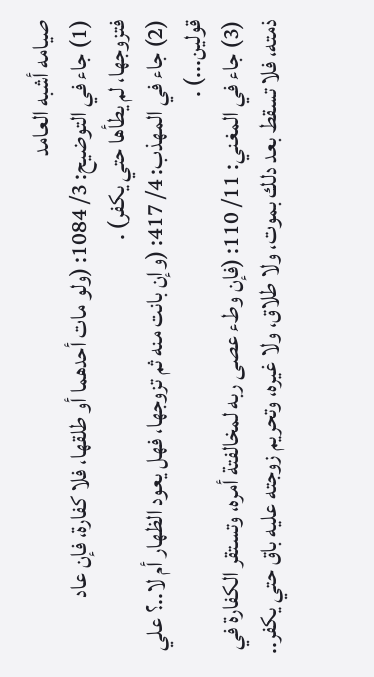صيامه أشبه العامد
(1) جاء في التوضيح: 3/ 1084: (ولو مات أحدهما أو طلقها، فلا كفارة، فإن عاد فتزوجها، لم يطأها حتي يكفر) .
(2) جاء في المهذب: 4/ 417: (وإن بانت منه ثم تزوجها، فهل يعود الظهار أم لا..؟ علي قولين...) .
(3) جاء في المغني: 11/ 110: (فإن وطء عصى ربه لمخالفتة أمره، وتستقر الكفارة في ذمته، فلا تسقط بعد دلك بموت، ولا طلاق، ولا غيره، وتحريم زوجته عليه باق حتي يكفر..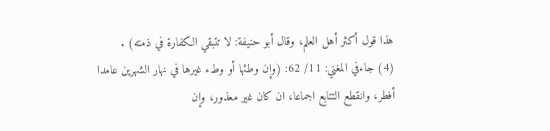هذا قول أكثر أهل العلم، وقال أبو حنيفة: لا تتبقي الكفارة في ذمته) .
(4) جاءفي المغني: 11/ 62: (وإن وطئها أو وطء غيرها في نهار الشهرين عامدا أفطر، وانقطع التتابع اجماعا، ان كان غير معذور، وإن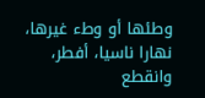وطئها أو وطء غيرها، نهارا ناسيا، أفطر، وانقطع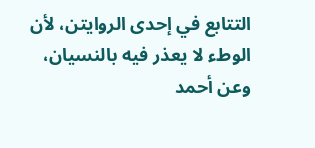التتابع في إحدى الروايتن، لأن الوطء لا يعذر فيه بالنسيان، وعن أحمد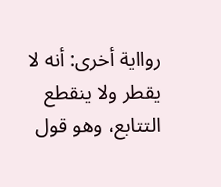روااية أخرى: أنه لا يقطر ولا ينقطع التتابع، وهو قول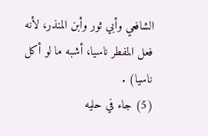الشافعي وأبي ثور وأبن المنذر، لأنه فعل المفطر ناسيا، أشبه ما لو أكل ناسيا) .
(5) جاء في حليه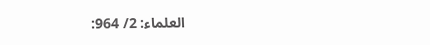العلماء: 2/ 964: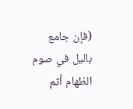(فإن جامع باليل في صوم الظهام أثم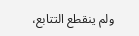ولم ينقطع التتابع،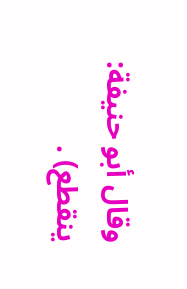وقال أبو حنيفة: ينقطع) .